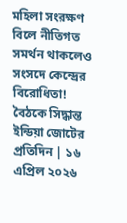মহিলা সংরক্ষণ বিলে নীতিগত সমর্থন থাকলেও সংসদে কেন্দ্রের বিরোধিতা! বৈঠকে সিদ্ধান্ত ইন্ডিয়া জোটের
প্রতিদিন | ১৬ এপ্রিল ২০২৬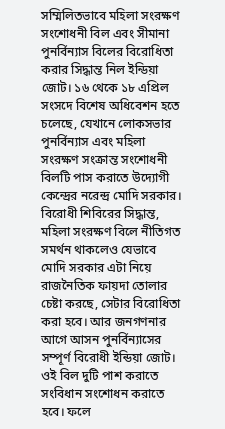সম্মিলিতভাবে মহিলা সংরক্ষণ সংশোধনী বিল এবং সীমানা পুনর্বিন্যাস বিলের বিরোধিতা করার সিদ্ধান্ত নিল ইন্ডিয়া জোট। ১৬ থেকে ১৮ এপ্রিল সংসদে বিশেষ অধিবেশন হতে চলেছে, যেখানে লোকসভার পুনর্বিন্যাস এবং মহিলা সংরক্ষণ সংক্রান্ত সংশোধনী বিলটি পাস করাতে উদ্যোগী কেন্দ্রের নরেন্দ্র মোদি সরকার। বিরোধী শিবিরের সিদ্ধান্ত, মহিলা সংরক্ষণ বিলে নীতিগত সমর্থন থাকলেও যেভাবে মোদি সরকার এটা নিয়ে রাজনৈতিক ফায়দা তোলার চেষ্টা করছে, সেটার বিরোধিতা করা হবে। আর জনগণনার আগে আসন পুনর্বিন্যাসের সম্পূর্ণ বিরোধী ইন্ডিয়া জোট।
ওই বিল দুটি পাশ করাতে সংবিধান সংশোধন করাতে হবে। ফলে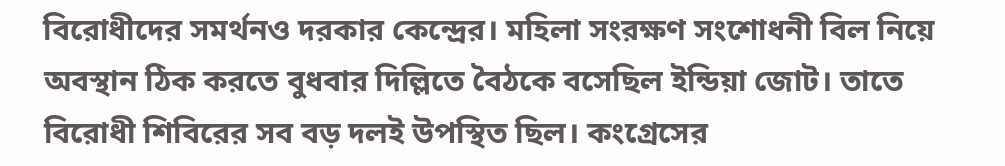বিরোধীদের সমর্থনও দরকার কেন্দ্রের। মহিলা সংরক্ষণ সংশোধনী বিল নিয়ে অবস্থান ঠিক করতে বুধবার দিল্লিতে বৈঠকে বসেছিল ইন্ডিয়া জোট। তাতে বিরোধী শিবিরের সব বড় দলই উপস্থিত ছিল। কংগ্রেসের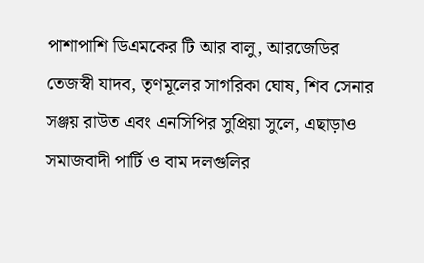পাশাপাশি ডিএমকের টি আর বালু, আরজেডির তেজস্বী যাদব, তৃণমূলের সাগরিকা ঘোষ, শিব সেনার সঞ্জয় রাউত এবং এনসিপির সুপ্রিয়া সুলে, এছাড়াও সমাজবাদী পার্টি ও বাম দলগুলির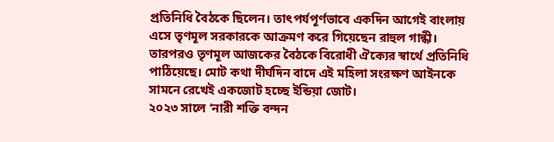প্রতিনিধি বৈঠকে ছিলেন। তাৎপর্যপূর্ণভাবে একদিন আগেই বাংলায় এসে তৃণমূল সরকারকে আক্রমণ করে গিয়েছেন রাহুল গান্ধী। তারপরও তৃণমূল আজকের বৈঠকে বিরোধী ঐক্যের স্বার্থে প্রতিনিধি পাঠিয়েছে। মোট কথা দীর্ঘদিন বাদে এই মহিলা সংরক্ষণ আইনকে সামনে রেখেই একজোট হচ্ছে ইন্ডিয়া জোট।
২০২৩ সালে ‘নারী শক্তি বন্দন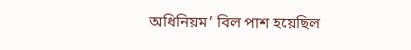অধিনিয়ম’ বিল পাশ হয়েছিল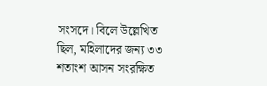সংসদে। বিলে উল্লেখিত ছিল, মহিলাদের জন্য ৩৩ শতাংশ আসন সংরক্ষিত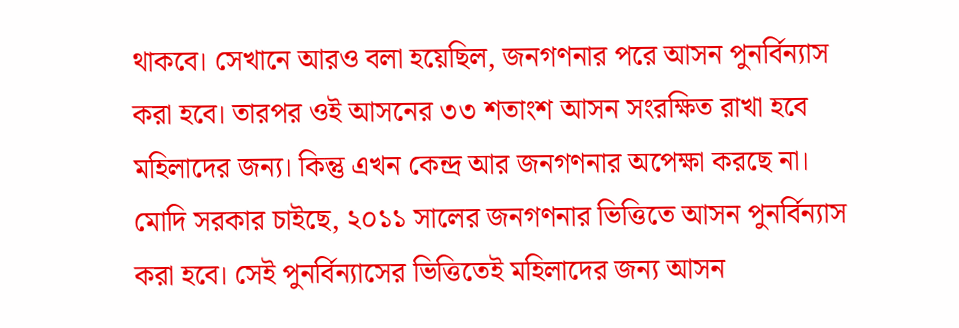থাকবে। সেখানে আরও বলা হয়েছিল, জনগণনার পরে আসন পুনর্বিন্যাস করা হবে। তারপর ওই আসনের ৩৩ শতাংশ আসন সংরক্ষিত রাখা হবে মহিলাদের জন্য। কিন্তু এখন কেন্দ্র আর জনগণনার অপেক্ষা করছে না। মোদি সরকার চাইছে, ২০১১ সালের জনগণনার ভিত্তিতে আসন পুনর্বিন্যাস করা হবে। সেই পুনর্বিন্যাসের ভিত্তিতেই মহিলাদের জন্য আসন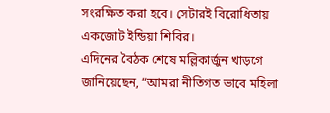সংরক্ষিত করা হবে। সেটারই বিরোধিতায় একজোট ইন্ডিয়া শিবির।
এদিনের বৈঠক শেষে মল্লিকার্জুন খাড়গে জানিয়েছেন, “আমরা নীতিগত ভাবে মহিলা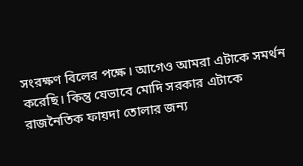সংরক্ষণ বিলের পক্ষে। আগেও আমরা এটাকে সমর্থন করেছি। কিন্তু যেভাবে মোদি সরকার এটাকে রাজনৈতিক ফায়দা তোলার জন্য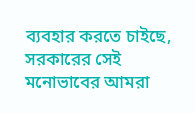ব্যবহার করতে চাইছে, সরকারের সেই মনোভাবের আমরা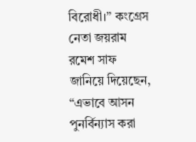বিরোধী।” কংগ্রেস নেতা জয়রাম রমেশ সাফ জানিয়ে দিয়েছেন, “এভাবে আসন পুনর্বিন্যাস করা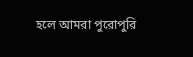হলে আমরা পুরোপুরি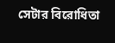সেটার বিরোধিতা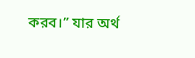করব।” যার অর্থ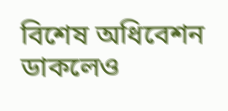বিশেষ অধিবেশন ডাকলেও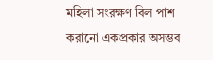মহিলা সংরক্ষণ বিল পাশ করানো একপ্রকার অসম্ভব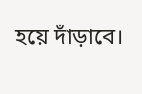হয়ে দাঁড়াবে।